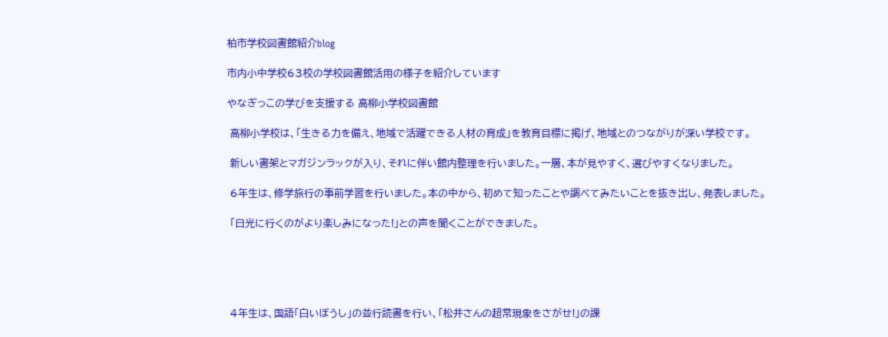柏市学校図書館紹介blog

市内小中学校63校の学校図書館活用の様子を紹介しています

やなぎっこの学びを支援する 高柳小学校図書館

 高柳小学校は、「生きる力を備え、地域で活躍できる人材の育成」を教育目標に掲げ、地域とのつながりが深い学校です。

 新しい書架とマガジンラックが入り、それに伴い館内整理を行いました。一層、本が見やすく、選びやすくなりました。

 6年生は、修学旅行の事前学習を行いました。本の中から、初めて知ったことや調べてみたいことを抜き出し、発表しました。

 「日光に行くのがより楽しみになった!」との声を聞くことができました。





 4年生は、国語「白いぼうし」の並行読書を行い、「松井さんの超常現象をさがせ!」の課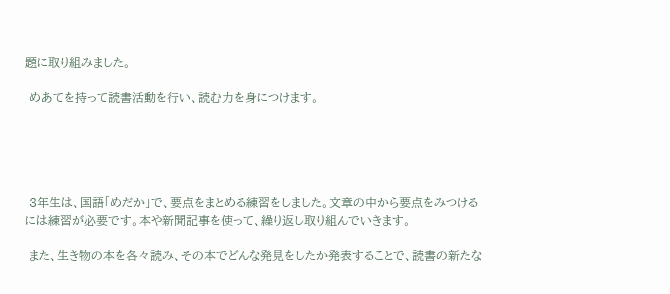題に取り組みました。

 めあてを持って読書活動を行い、読む力を身につけます。





 3年生は、国語「めだか」で、要点をまとめる練習をしました。文章の中から要点をみつけるには練習が必要です。本や新聞記事を使って、繰り返し取り組んでいきます。

 また、生き物の本を各々読み、その本でどんな発見をしたか発表することで、読書の新たな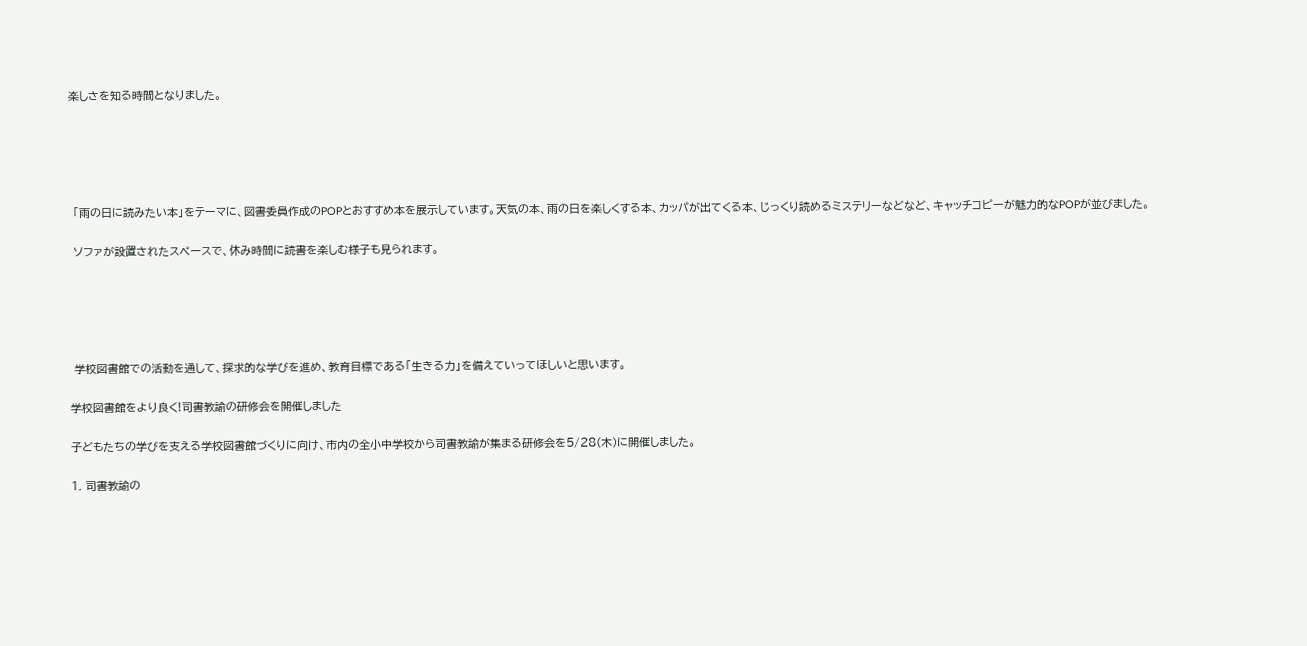楽しさを知る時間となりました。





 「雨の日に読みたい本」をテーマに、図書委員作成のPOPとおすすめ本を展示しています。天気の本、雨の日を楽しくする本、カッパが出てくる本、じっくり読めるミステリーなどなど、キャッチコピーが魅力的なPOPが並びました。

 ソファが設置されたスペースで、休み時間に読書を楽しむ様子も見られます。





 学校図書館での活動を通して、探求的な学びを進め、教育目標である「生きる力」を備えていってほしいと思います。

学校図書館をより良く!司書教諭の研修会を開催しました

子どもたちの学びを支える学校図書館づくりに向け、市内の全小中学校から司書教諭が集まる研修会を5/28(木)に開催しました。

1. 司書教諭の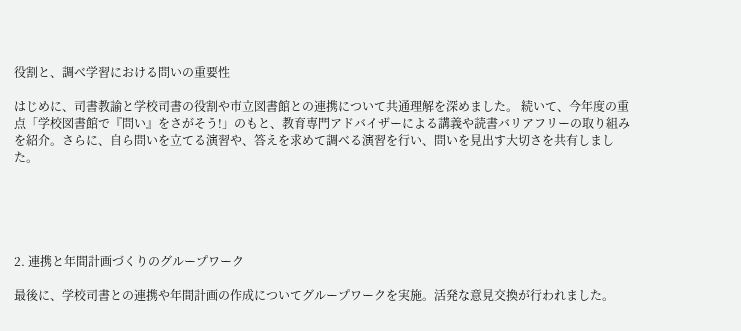役割と、調べ学習における問いの重要性

はじめに、司書教諭と学校司書の役割や市立図書館との連携について共通理解を深めました。 続いて、今年度の重点「学校図書館で『問い』をさがそう!」のもと、教育専門アドバイザーによる講義や読書バリアフリーの取り組みを紹介。さらに、自ら問いを立てる演習や、答えを求めて調べる演習を行い、問いを見出す大切さを共有しました。





2. 連携と年間計画づくりのグループワーク

最後に、学校司書との連携や年間計画の作成についてグループワークを実施。活発な意見交換が行われました。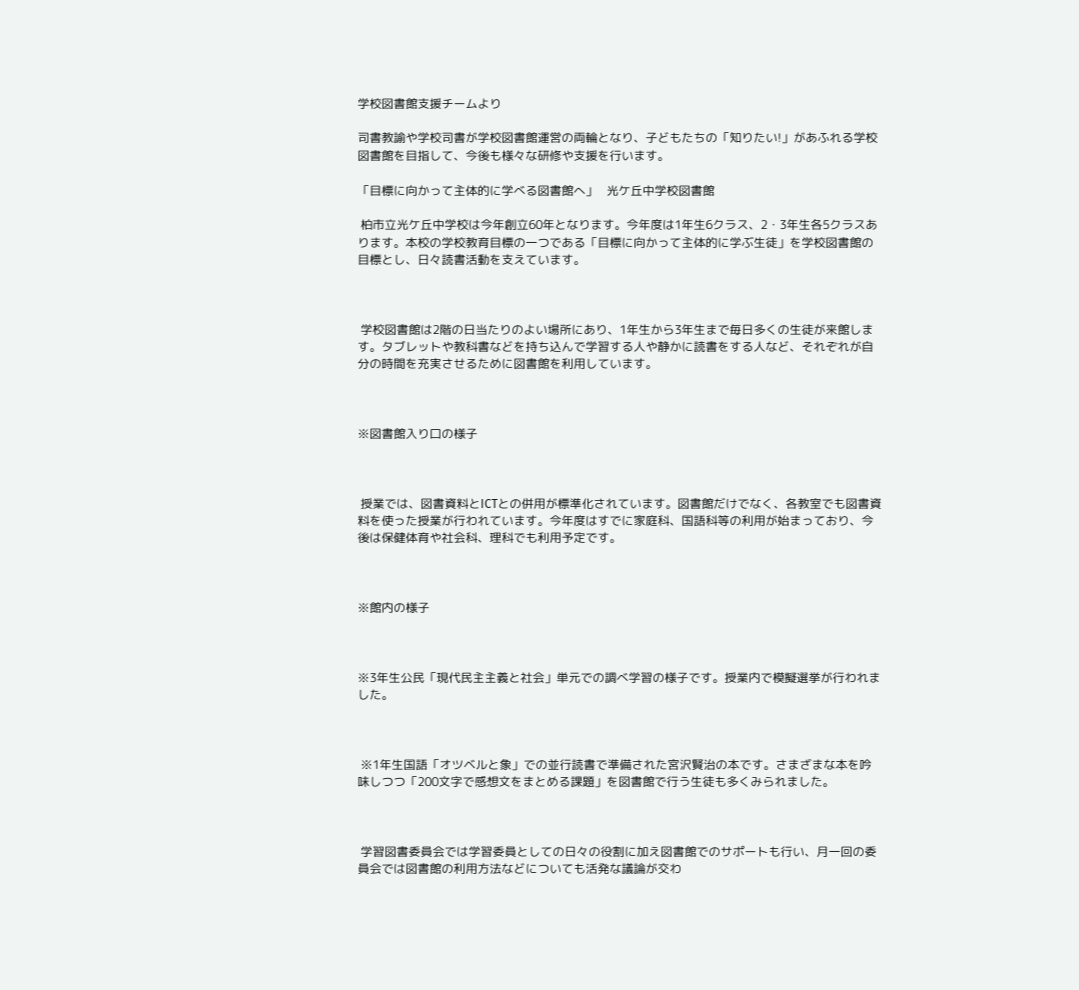学校図書館支援チームより

司書教諭や学校司書が学校図書館運営の両輪となり、子どもたちの「知りたい!」があふれる学校図書館を目指して、今後も様々な研修や支援を行います。

「目標に向かって主体的に学べる図書館へ」   光ケ丘中学校図書館

 柏市立光ケ丘中学校は今年創立60年となります。今年度は1年生6クラス、2・3年生各5クラスあります。本校の学校教育目標の一つである「目標に向かって主体的に学ぶ生徒」を学校図書館の目標とし、日々読書活動を支えています。



 学校図書館は2階の日当たりのよい場所にあり、1年生から3年生まで毎日多くの生徒が来館します。タブレットや教科書などを持ち込んで学習する人や静かに読書をする人など、それぞれが自分の時間を充実させるために図書館を利用しています。



※図書館入り口の様子



 授業では、図書資料とICTとの併用が標準化されています。図書館だけでなく、各教室でも図書資料を使った授業が行われています。今年度はすでに家庭科、国語科等の利用が始まっており、今後は保健体育や社会科、理科でも利用予定です。



※館内の様子



※3年生公民「現代民主主義と社会」単元での調べ学習の様子です。授業内で模擬選挙が行われました。



 ※1年生国語「オツベルと象」での並行読書で準備された宮沢賢治の本です。さまざまな本を吟味しつつ「200文字で感想文をまとめる課題」を図書館で行う生徒も多くみられました。



 学習図書委員会では学習委員としての日々の役割に加え図書館でのサポートも行い、月一回の委員会では図書館の利用方法などについても活発な議論が交わ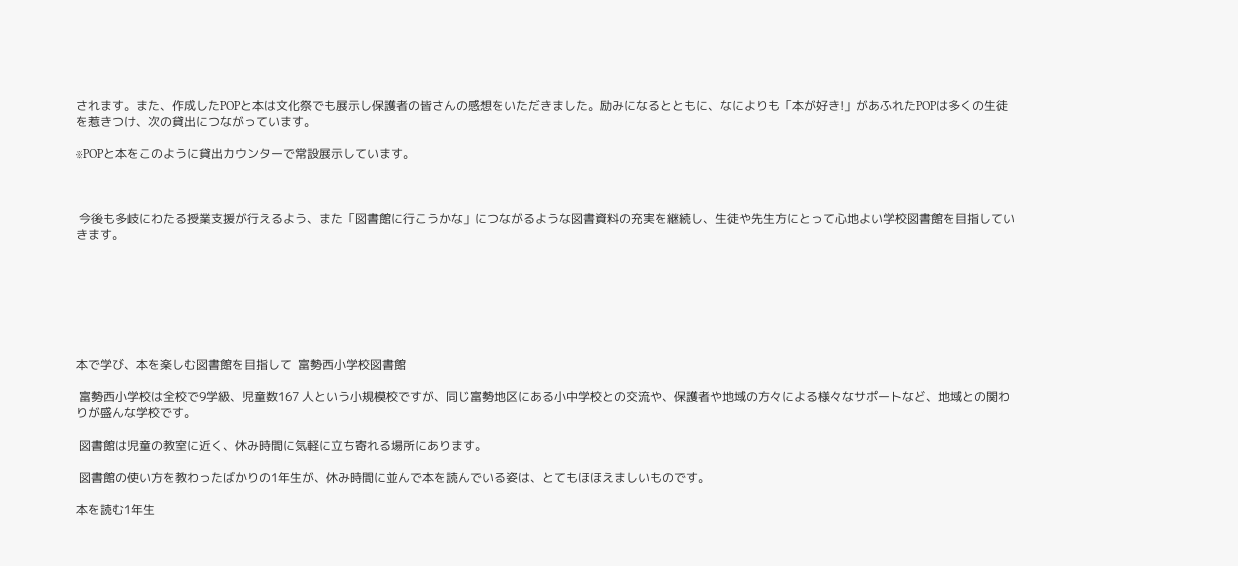されます。また、作成したPOPと本は文化祭でも展示し保護者の皆さんの感想をいただきました。励みになるとともに、なによりも「本が好き!」があふれたPOPは多くの生徒を惹きつけ、次の貸出につながっています。

※POPと本をこのように貸出カウンターで常設展示しています。



 今後も多岐にわたる授業支援が行えるよう、また「図書館に行こうかな」につながるような図書資料の充実を継続し、生徒や先生方にとって心地よい学校図書館を目指していきます。







本で学び、本を楽しむ図書館を目指して  富勢西小学校図書館

 富勢西小学校は全校で9学級、児童数167 人という小規模校ですが、同じ富勢地区にある小中学校との交流や、保護者や地域の方々による様々なサポートなど、地域との関わりが盛んな学校です。

 図書館は児童の教室に近く、休み時間に気軽に立ち寄れる場所にあります。

 図書館の使い方を教わったばかりの1年生が、休み時間に並んで本を読んでいる姿は、とてもほほえましいものです。

本を読む1年生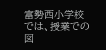富勢西小学校では、授業での図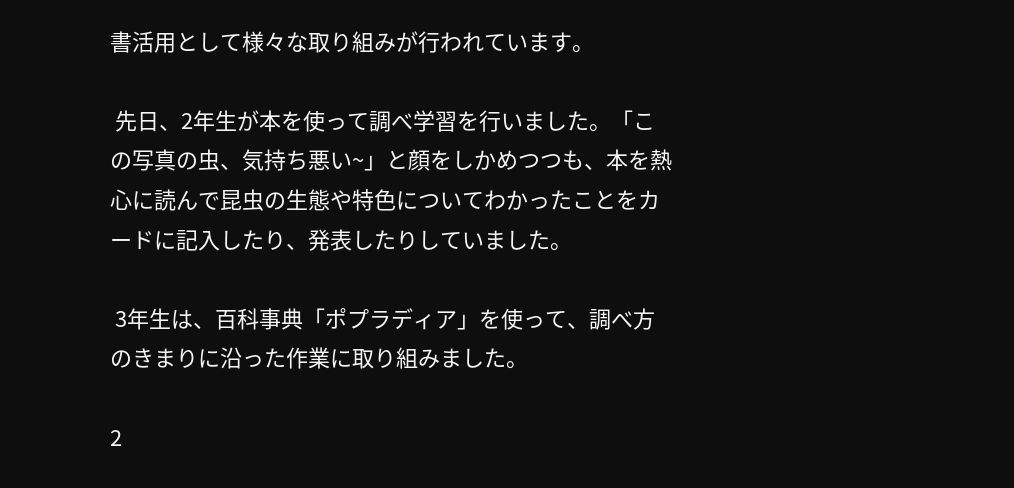書活用として様々な取り組みが行われています。

 先日、2年生が本を使って調べ学習を行いました。「この写真の虫、気持ち悪い~」と顔をしかめつつも、本を熱心に読んで昆虫の生態や特色についてわかったことをカードに記入したり、発表したりしていました。

 3年生は、百科事典「ポプラディア」を使って、調べ方のきまりに沿った作業に取り組みました。

2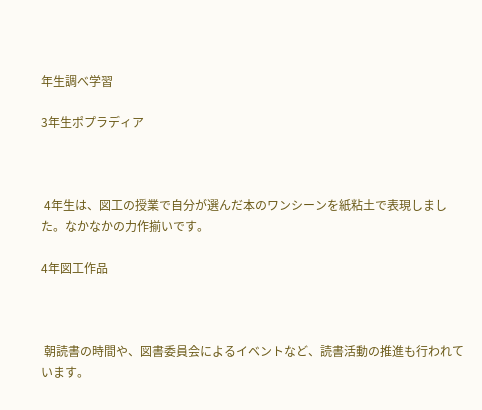年生調べ学習

3年生ポプラディア



 4年生は、図工の授業で自分が選んだ本のワンシーンを紙粘土で表現しました。なかなかの力作揃いです。

4年図工作品



 朝読書の時間や、図書委員会によるイベントなど、読書活動の推進も行われています。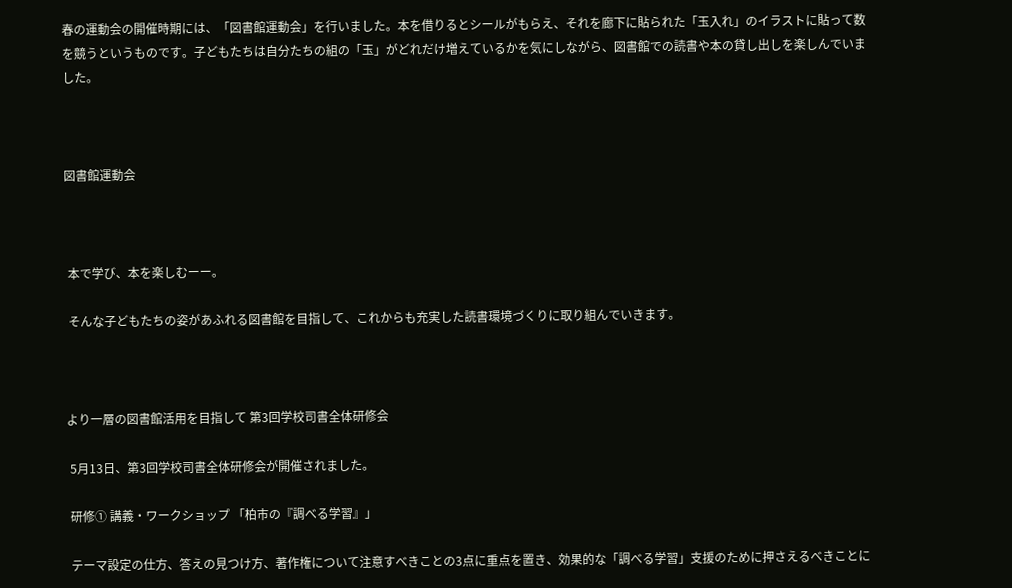春の運動会の開催時期には、「図書館運動会」を行いました。本を借りるとシールがもらえ、それを廊下に貼られた「玉入れ」のイラストに貼って数を競うというものです。子どもたちは自分たちの組の「玉」がどれだけ増えているかを気にしながら、図書館での読書や本の貸し出しを楽しんでいました。



図書館運動会



 本で学び、本を楽しむーー。

 そんな子どもたちの姿があふれる図書館を目指して、これからも充実した読書環境づくりに取り組んでいきます。



より一層の図書館活用を目指して 第3回学校司書全体研修会

 5月13日、第3回学校司書全体研修会が開催されました。

 研修① 講義・ワークショップ 「柏市の『調べる学習』」

 テーマ設定の仕方、答えの見つけ方、著作権について注意すべきことの3点に重点を置き、効果的な「調べる学習」支援のために押さえるべきことに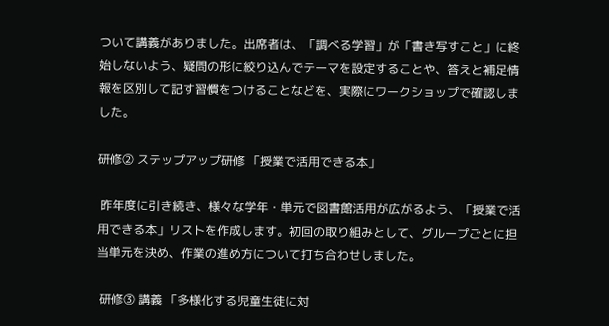ついて講義がありました。出席者は、「調べる学習」が「書き写すこと」に終始しないよう、疑問の形に絞り込んでテーマを設定することや、答えと補足情報を区別して記す習慣をつけることなどを、実際にワークショップで確認しました。

研修② ステップアップ研修 「授業で活用できる本」

 昨年度に引き続き、様々な学年・単元で図書館活用が広がるよう、「授業で活用できる本」リストを作成します。初回の取り組みとして、グループごとに担当単元を決め、作業の進め方について打ち合わせしました。

 研修③ 講義 「多様化する児童生徒に対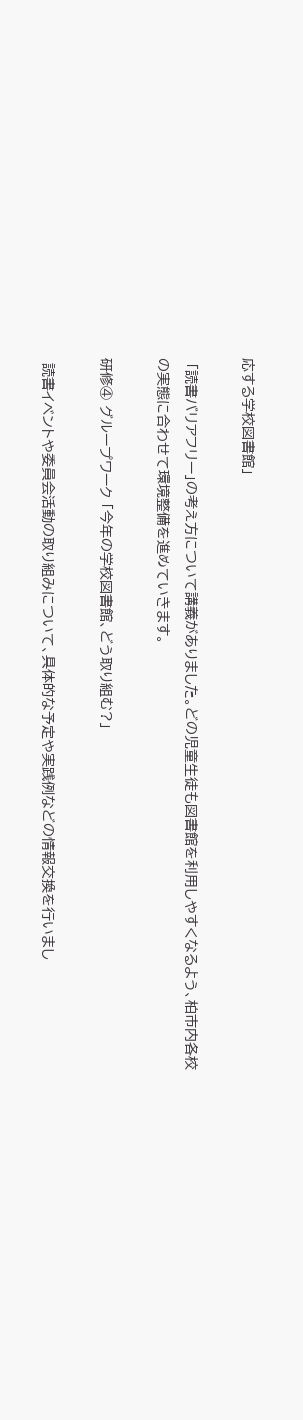応する学校図書館」

 「読書バリアフリー」の考え方について講義がありました。どの児童生徒も図書館を利用しやすくなるよう、柏市内各校の実態に合わせて環境整備を進めていきます。

研修④ グループワーク 「今年の学校図書館、どう取り組む?」

 読書イベントや委員会活動の取り組みについて、具体的な予定や実践例などの情報交換を行いまし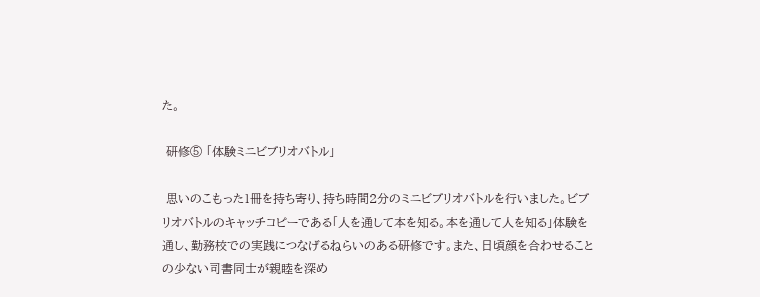た。

 研修⑤ 「体験ミニビブリオバトル」

 思いのこもった1冊を持ち寄り、持ち時間2分のミニビブリオバトルを行いました。ビブリオバトルのキャッチコピーである「人を通して本を知る。本を通して人を知る」体験を通し、勤務校での実践につなげるねらいのある研修です。また、日頃顔を合わせることの少ない司書同士が親睦を深め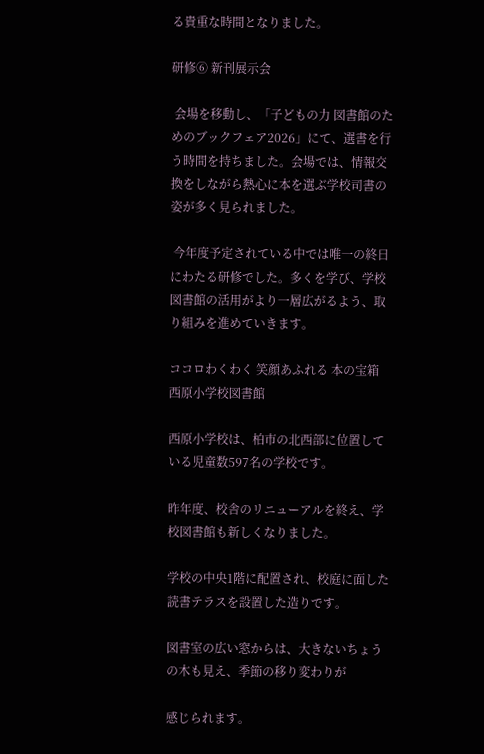る貴重な時間となりました。

研修⑥ 新刊展示会

 会場を移動し、「子どもの力 図書館のためのブックフェア2026」にて、選書を行う時間を持ちました。会場では、情報交換をしながら熱心に本を選ぶ学校司書の姿が多く見られました。

 今年度予定されている中では唯一の終日にわたる研修でした。多くを学び、学校図書館の活用がより一層広がるよう、取り組みを進めていきます。

ココロわくわく 笑顔あふれる 本の宝箱   西原小学校図書館

西原小学校は、柏市の北西部に位置している児童数597名の学校です。

昨年度、校舎のリニューアルを終え、学校図書館も新しくなりました。

学校の中央1階に配置され、校庭に面した読書テラスを設置した造りです。

図書室の広い窓からは、大きないちょうの木も見え、季節の移り変わりが

感じられます。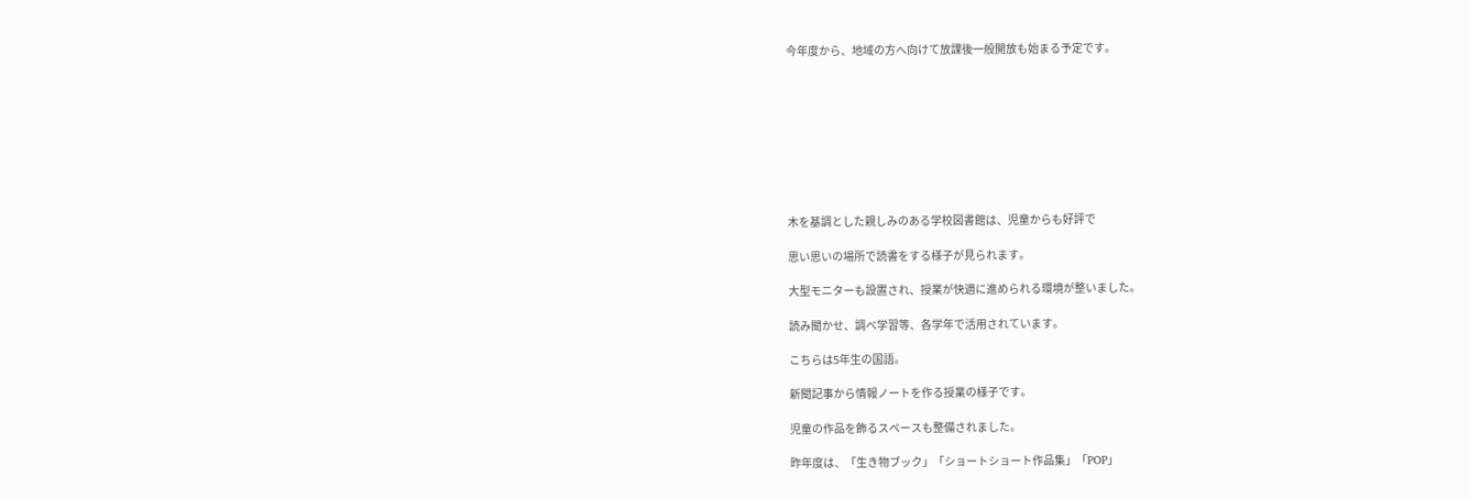今年度から、地域の方へ向けて放課後一般開放も始まる予定です。









木を基調とした親しみのある学校図書館は、児童からも好評で

思い思いの場所で読書をする様子が見られます。

大型モニターも設置され、授業が快適に進められる環境が整いました。

読み聞かせ、調べ学習等、各学年で活用されています。

こちらは5年生の国語。

新聞記事から情報ノートを作る授業の様子です。

児童の作品を飾るスペースも整備されました。

昨年度は、「生き物ブック」「ショートショート作品集」「POP」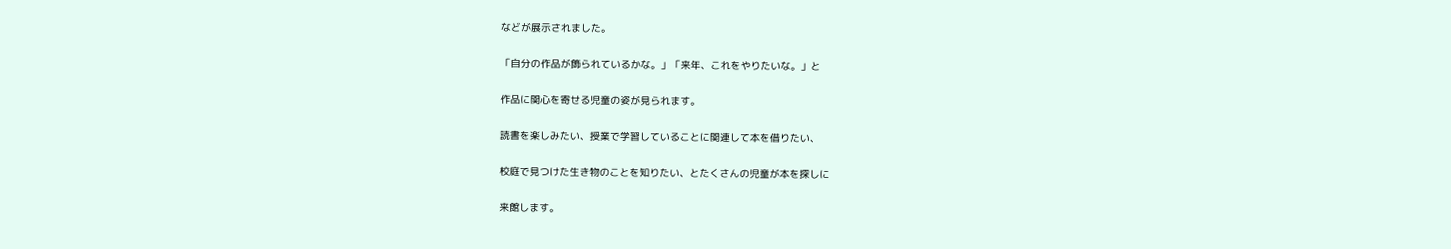などが展示されました。

「自分の作品が飾られているかな。」「来年、これをやりたいな。」と

作品に関心を寄せる児童の姿が見られます。

読書を楽しみたい、授業で学習していることに関連して本を借りたい、

校庭で見つけた生き物のことを知りたい、とたくさんの児童が本を探しに

来館します。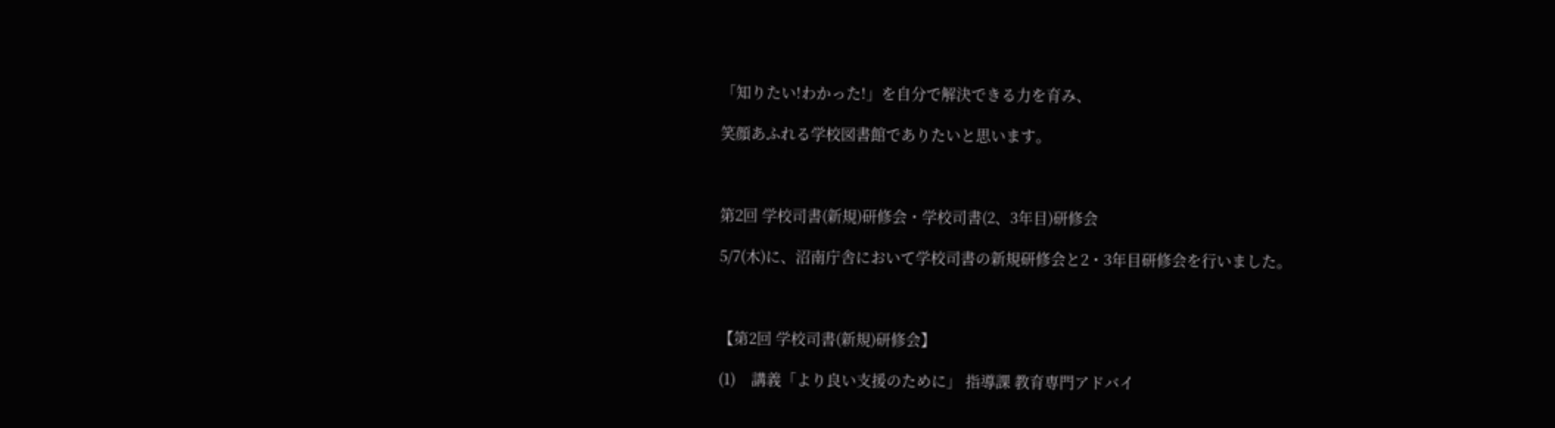「知りたい!わかった!」を自分で解決できる力を育み、

笑顔あふれる学校図書館でありたいと思います。



第2回 学校司書(新規)研修会・学校司書(2、3年目)研修会

5/7(木)に、沼南庁舎において学校司書の新規研修会と2・3年目研修会を行いました。



【第2回 学校司書(新規)研修会】

(1)    講義「より良い支援のために」 指導課 教育専門アドバイ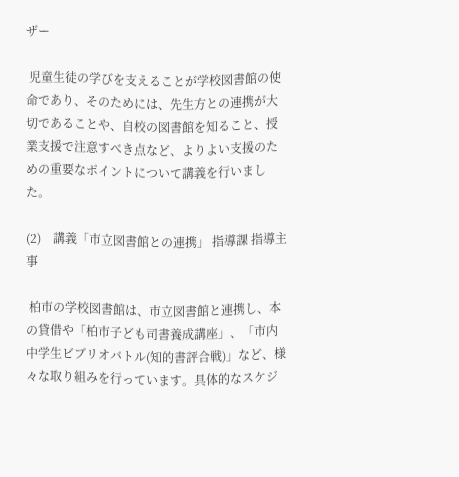ザー

 児童生徒の学びを支えることが学校図書館の使命であり、そのためには、先生方との連携が大切であることや、自校の図書館を知ること、授業支援で注意すべき点など、よりよい支援のための重要なポイントについて講義を行いました。

(2)    講義「市立図書館との連携」 指導課 指導主事

 柏市の学校図書館は、市立図書館と連携し、本の貸借や「柏市子ども司書養成講座」、「市内中学生ビブリオバトル(知的書評合戦)」など、様々な取り組みを行っています。具体的なスケジ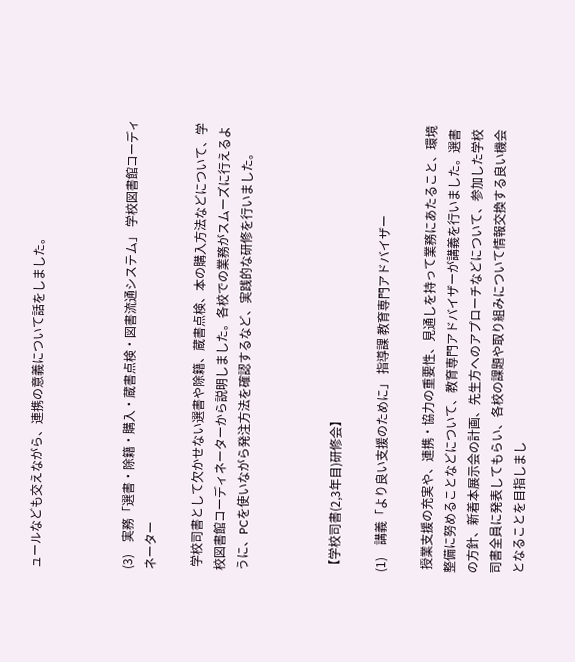ュールなども交えながら、連携の意義について話をしました。



(3)    実務「選書・除籍・購入・蔵書点検・図書流通システム」 学校図書館コーディネーター

 学校司書として欠かせない選書や除籍、蔵書点検、本の購入方法などについて、学校図書館コーディネーターから説明しました。各校での業務がスムーズに行えるように、PCを使いながら発注方法を確認するなど、実践的な研修を行いました。



【学校司書(2,3年目)研修会】

(1)    講義「より良い支援のために」 指導課 教育専門アドバイザー

 授業支援の充実や、連携・協力の重要性、見通しを持って業務にあたること、環境整備に努めることなどについて、教育専門アドバイザーが講義を行いました。選書の方針、新着本展示会の計画、先生方へのアプローチなどについて、参加した学校司書全員に発表してもらい、各校の課題や取り組みについて情報交換する良い機会となることを目指しまし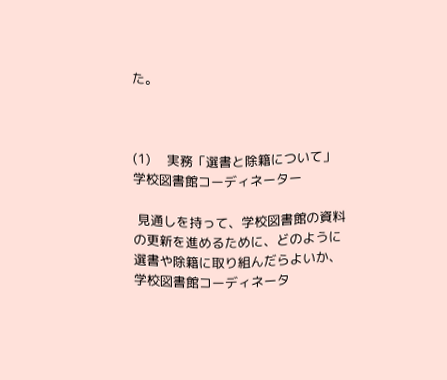た。



(1)    実務「選書と除籍について」 学校図書館コーディネーター

 見通しを持って、学校図書館の資料の更新を進めるために、どのように選書や除籍に取り組んだらよいか、学校図書館コーディネータ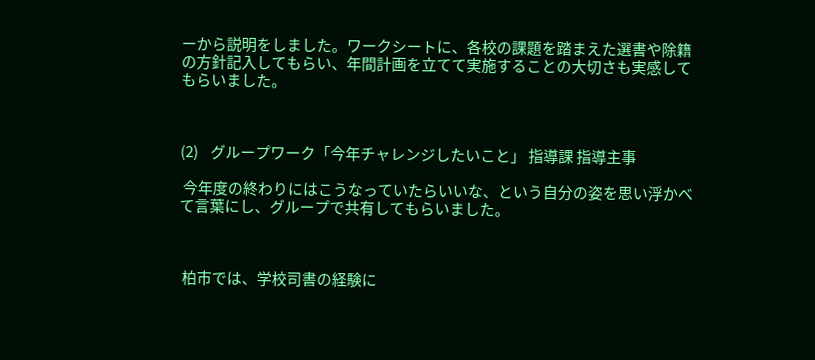ーから説明をしました。ワークシートに、各校の課題を踏まえた選書や除籍の方針記入してもらい、年間計画を立てて実施することの大切さも実感してもらいました。



(2)    グループワーク「今年チャレンジしたいこと」 指導課 指導主事

 今年度の終わりにはこうなっていたらいいな、という自分の姿を思い浮かべて言葉にし、グループで共有してもらいました。



 柏市では、学校司書の経験に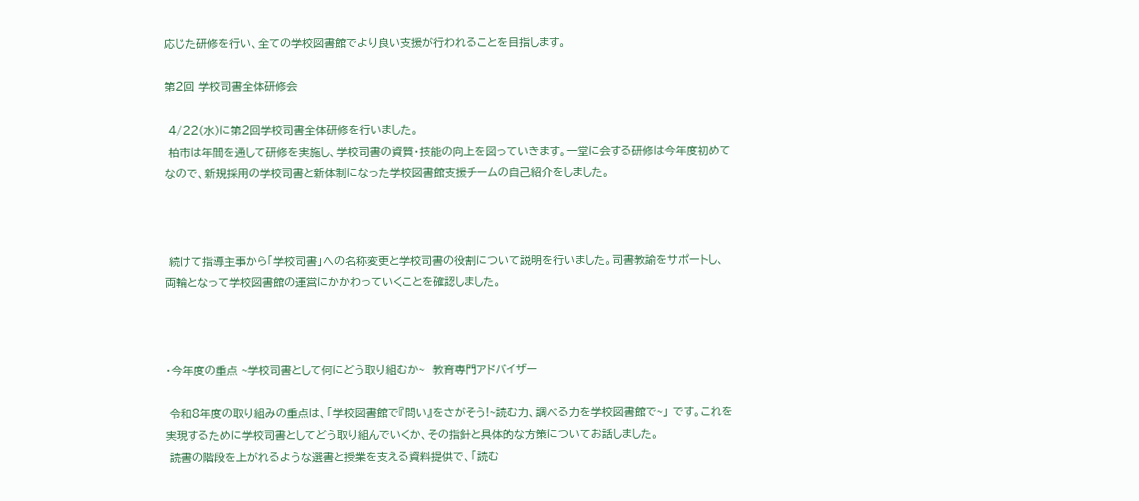応じた研修を行い、全ての学校図書館でより良い支援が行われることを目指します。

第2回 学校司書全体研修会

 4/22(水)に第2回学校司書全体研修を行いました。
 柏市は年間を通して研修を実施し、学校司書の資質・技能の向上を図っていきます。一堂に会する研修は今年度初めてなので、新規採用の学校司書と新体制になった学校図書館支援チームの自己紹介をしました。



 続けて指導主事から「学校司書」への名称変更と学校司書の役割について説明を行いました。司書教諭をサポートし、両輪となって学校図書館の運営にかかわっていくことを確認しました。



・今年度の重点 ~学校司書として何にどう取り組むか~  教育専門アドバイザー

 令和8年度の取り組みの重点は、「学校図書館で『問い』をさがそう!~読む力、調べる力を学校図書館で~」 です。これを実現するために学校司書としてどう取り組んでいくか、その指針と具体的な方策についてお話しました。
 読書の階段を上がれるような選書と授業を支える資料提供で、「読む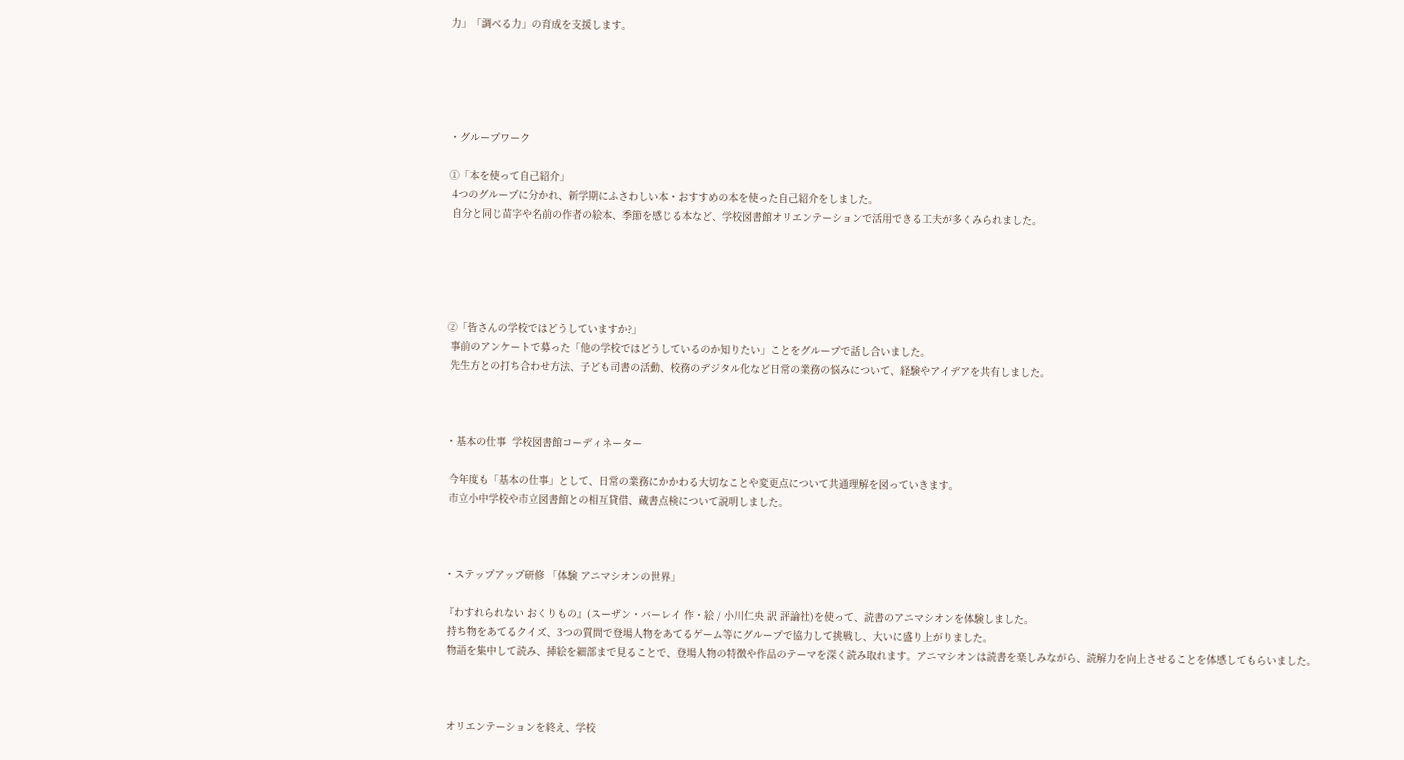力」「調べる力」の育成を支援します。





・グループワーク

①「本を使って自己紹介」
 4つのグループに分かれ、新学期にふさわしい本・おすすめの本を使った自己紹介をしました。
 自分と同じ苗字や名前の作者の絵本、季節を感じる本など、学校図書館オリエンテーションで活用できる工夫が多くみられました。





②「皆さんの学校ではどうしていますか?」
 事前のアンケートで募った「他の学校ではどうしているのか知りたい」ことをグループで話し合いました。
 先生方との打ち合わせ方法、子ども司書の活動、校務のデジタル化など日常の業務の悩みについて、経験やアイデアを共有しました。



・基本の仕事  学校図書館コーディネーター

 今年度も「基本の仕事」として、日常の業務にかかわる大切なことや変更点について共通理解を図っていきます。
 市立小中学校や市立図書館との相互貸借、蔵書点検について説明しました。



・ステップアップ研修 「体験 アニマシオンの世界」

『わすれられない おくりもの』(スーザン・バーレイ 作・絵 / 小川仁央 訳 評論社)を使って、読書のアニマシオンを体験しました。
 持ち物をあてるクイズ、3つの質問で登場人物をあてるゲーム等にグループで協力して挑戦し、大いに盛り上がりました。
 物語を集中して読み、挿絵を細部まで見ることで、登場人物の特徴や作品のテーマを深く読み取れます。アニマシオンは読書を楽しみながら、読解力を向上させることを体感してもらいました。



 オリエンテーションを終え、学校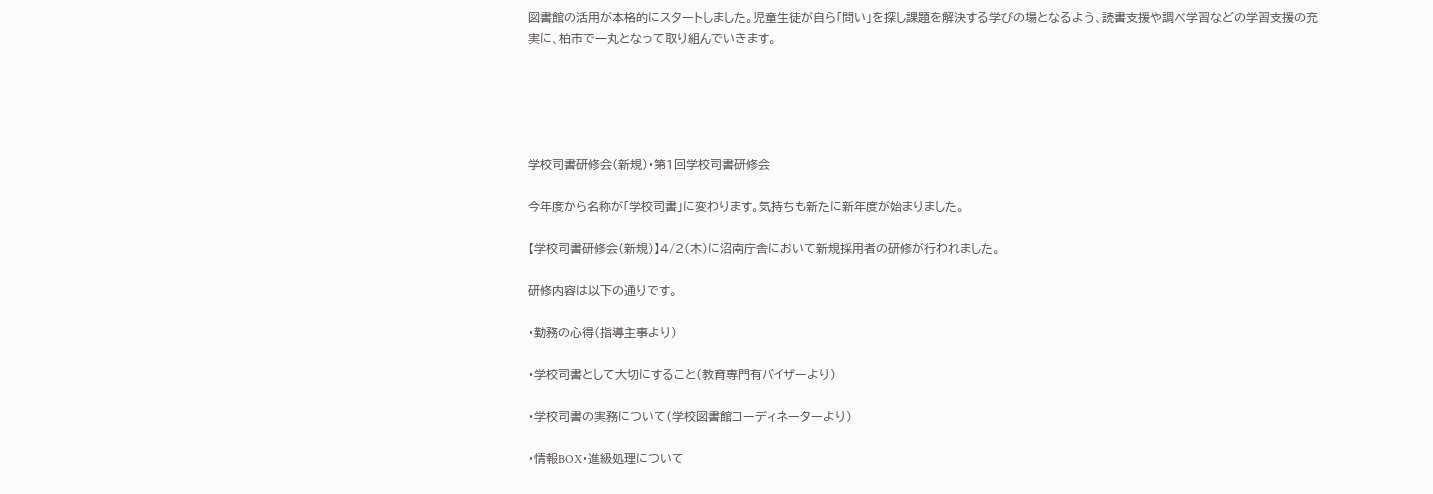図書館の活用が本格的にスタートしました。児童生徒が自ら「問い」を探し課題を解決する学びの場となるよう、読書支援や調べ学習などの学習支援の充実に、柏市で一丸となって取り組んでいきます。





学校司書研修会(新規)・第1回学校司書研修会

今年度から名称が「学校司書」に変わります。気持ちも新たに新年度が始まりました。

【学校司書研修会(新規)】4/2(木)に沼南庁舎において新規採用者の研修が行われました。

研修内容は以下の通りです。

・勤務の心得(指導主事より)

・学校司書として大切にすること(教育専門有バイザーより)

・学校司書の実務について(学校図書館コーディネーターより)

・情報BOX・進級処理について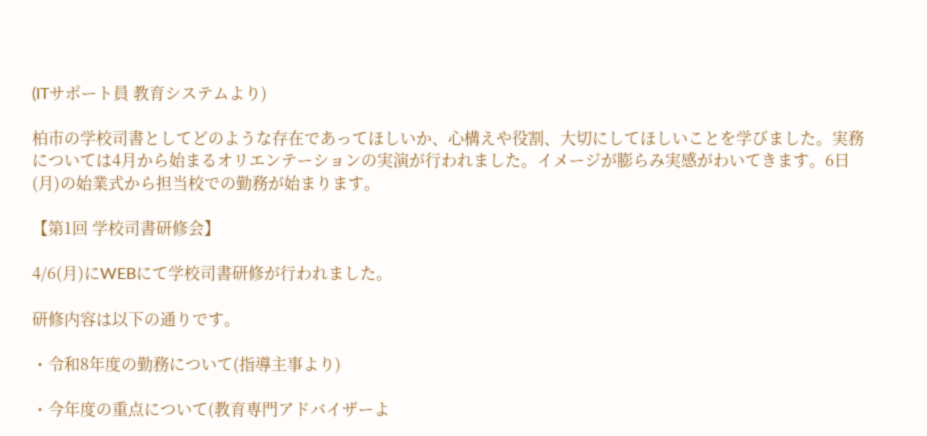(ITサポート員 教育システムより)

柏市の学校司書としてどのような存在であってほしいか、心構えや役割、大切にしてほしいことを学びました。実務については4月から始まるオリエンテーションの実演が行われました。イメージが膨らみ実感がわいてきます。6日(月)の始業式から担当校での勤務が始まります。

【第1回 学校司書研修会】

4/6(月)にWEBにて学校司書研修が行われました。

研修内容は以下の通りです。

・令和8年度の勤務について(指導主事より)

・今年度の重点について(教育専門アドバイザーよ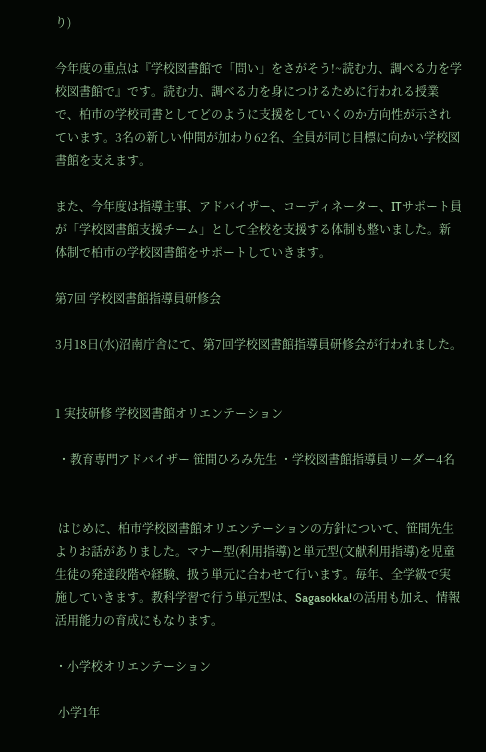り)

今年度の重点は『学校図書館で「問い」をさがそう!~読む力、調べる力を学校図書館で』です。読む力、調べる力を身につけるために行われる授業で、柏市の学校司書としてどのように支援をしていくのか方向性が示されています。3名の新しい仲間が加わり62名、全員が同じ目標に向かい学校図書館を支えます。

また、今年度は指導主事、アドバイザー、コーディネーター、ITサポート員が「学校図書館支援チーム」として全校を支援する体制も整いました。新体制で柏市の学校図書館をサポートしていきます。

第7回 学校図書館指導員研修会

3月18日(水)沼南庁舎にて、第7回学校図書館指導員研修会が行われました。


1 実技研修 学校図書館オリエンテーション

 ・教育専門アドバイザー 笹間ひろみ先生 ・学校図書館指導員リーダー4名


 はじめに、柏市学校図書館オリエンテーションの方針について、笹間先生よりお話がありました。マナー型(利用指導)と単元型(文献利用指導)を児童生徒の発達段階や経験、扱う単元に合わせて行います。毎年、全学級で実施していきます。教科学習で行う単元型は、Sagasokka!の活用も加え、情報活用能力の育成にもなります。

・小学校オリエンテーション

 小学1年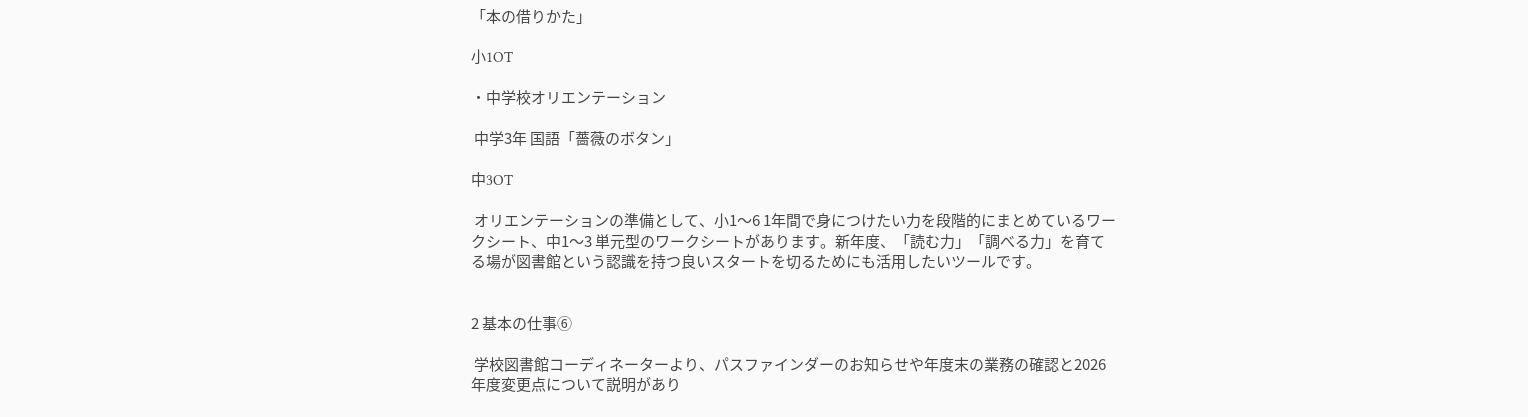「本の借りかた」

小1OT

・中学校オリエンテーション

 中学3年 国語「薔薇のボタン」

中3OT

 オリエンテーションの準備として、小1〜6 1年間で身につけたい力を段階的にまとめているワークシート、中1〜3 単元型のワークシートがあります。新年度、「読む力」「調べる力」を育てる場が図書館という認識を持つ良いスタートを切るためにも活用したいツールです。


2 基本の仕事⑥

 学校図書館コーディネーターより、パスファインダーのお知らせや年度末の業務の確認と2026年度変更点について説明があり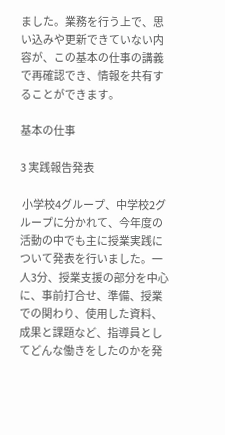ました。業務を行う上で、思い込みや更新できていない内容が、この基本の仕事の講義で再確認でき、情報を共有することができます。

基本の仕事

3 実践報告発表

 小学校4グループ、中学校2グループに分かれて、今年度の活動の中でも主に授業実践について発表を行いました。一人3分、授業支援の部分を中心に、事前打合せ、準備、授業での関わり、使用した資料、成果と課題など、指導員としてどんな働きをしたのかを発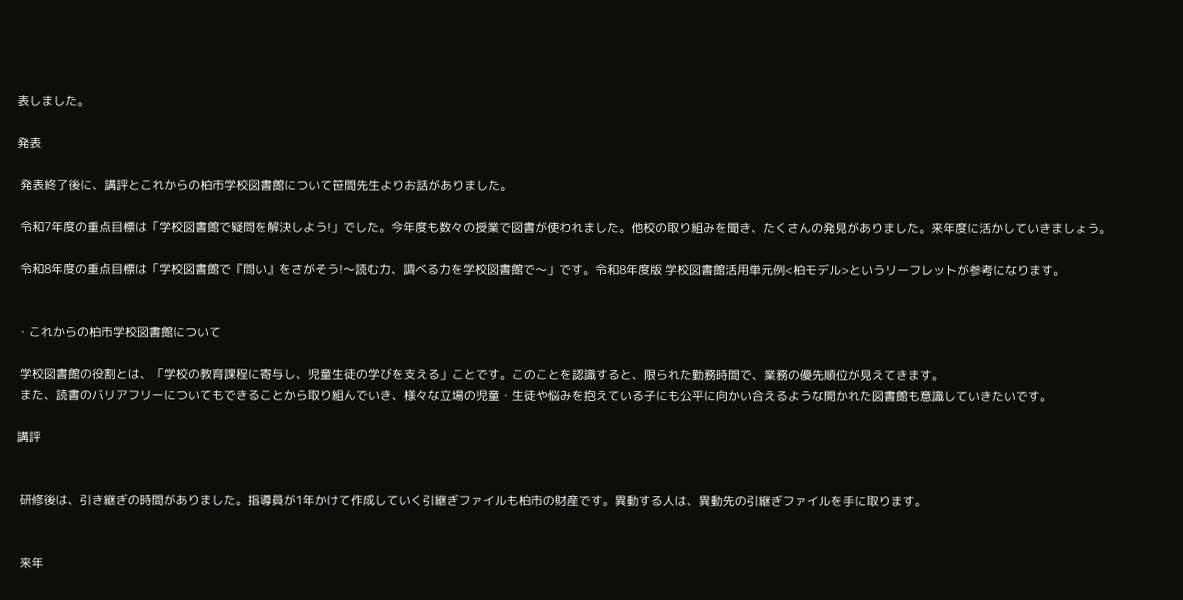表しました。

発表

 発表終了後に、講評とこれからの柏市学校図書館について笹間先生よりお話がありました。

 令和7年度の重点目標は「学校図書館で疑問を解決しよう!」でした。今年度も数々の授業で図書が使われました。他校の取り組みを聞き、たくさんの発見がありました。来年度に活かしていきましょう。

 令和8年度の重点目標は「学校図書館で『問い』をさがそう!〜読む力、調べる力を学校図書館で〜」です。令和8年度版 学校図書館活用単元例<柏モデル>というリーフレットが参考になります。


・これからの柏市学校図書館について

 学校図書館の役割とは、「学校の教育課程に寄与し、児童生徒の学びを支える」ことです。このことを認識すると、限られた勤務時間で、業務の優先順位が見えてきます。
 また、読書のバリアフリーについてもできることから取り組んでいき、様々な立場の児童・生徒や悩みを抱えている子にも公平に向かい合えるような開かれた図書館も意識していきたいです。

講評


 研修後は、引き継ぎの時間がありました。指導員が1年かけて作成していく引継ぎファイルも柏市の財産です。異動する人は、異動先の引継ぎファイルを手に取ります。


 来年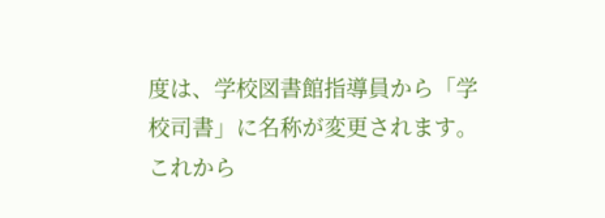度は、学校図書館指導員から「学校司書」に名称が変更されます。これから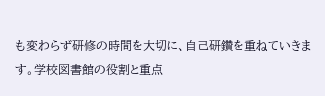も変わらず研修の時間を大切に、自己研鑽を重ねていきます。学校図書館の役割と重点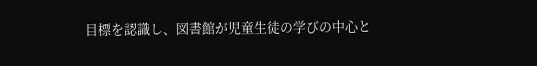目標を認識し、図書館が児童生徒の学びの中心と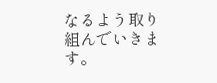なるよう取り組んでいきます。